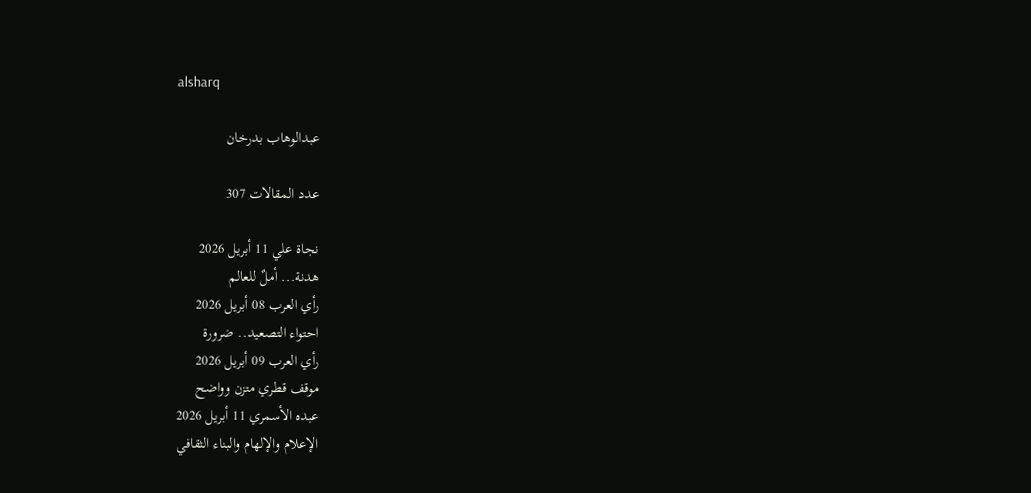alsharq

عبدالوهاب بدرخان

عدد المقالات 307

نجاة علي 11 أبريل 2026
هدنة... أملٌ للعالم
رأي العرب 08 أبريل 2026
احتواء التصعيد.. ضرورة
رأي العرب 09 أبريل 2026
موقف قطري متزن وواضح
عبده الأسمري 11 أبريل 2026
الإعلام والإلهام والبناء الثقافي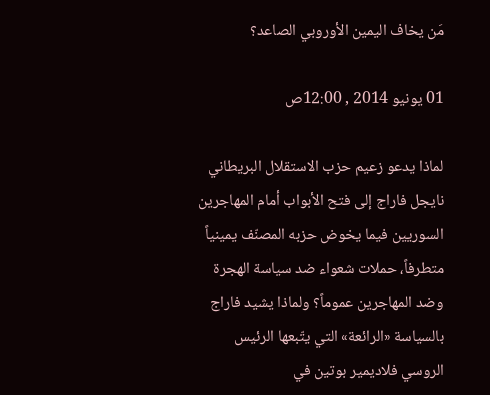مَن يخاف اليمين الأوروبي الصاعد؟

01 يونيو 2014 , 12:00ص

لماذا يدعو زعيم حزب الاستقلال البريطاني نايجل فاراج إلى فتح الأبواب أمام المهاجرين السوريين فيما يخوض حزبه المصنّف يمينياً متطرفاً، حملات شعواء ضد سياسة الهجرة وضد المهاجرين عموماً؟ ولماذا يشيد فاراج بالسياسة «الرائعة» التي يتّبعها الرئيس الروسي فلاديمير بوتين في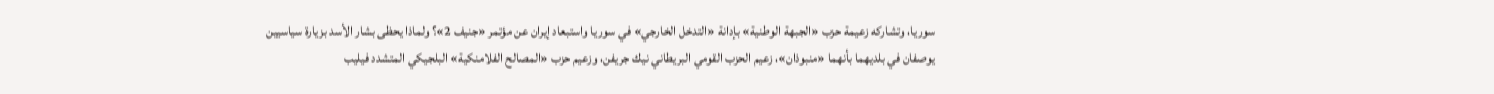سوريا، وتشاركه زعيمة حزب «الجبهة الوطنية» بإدانة «التدخل الخارجي» في سوريا واستبعاد إيران عن مؤتمر «جنيف 2»؟ ولماذا يحظى بشار الأسد بزيارة سياسيين يوصفان في بلديهما بأنهما «منبوذان»، زعيم الحزب القومي البريطاني نيك جريفن، وزعيم حزب «المصالح الفلامنكية» البلجيكي المتشدد فيليب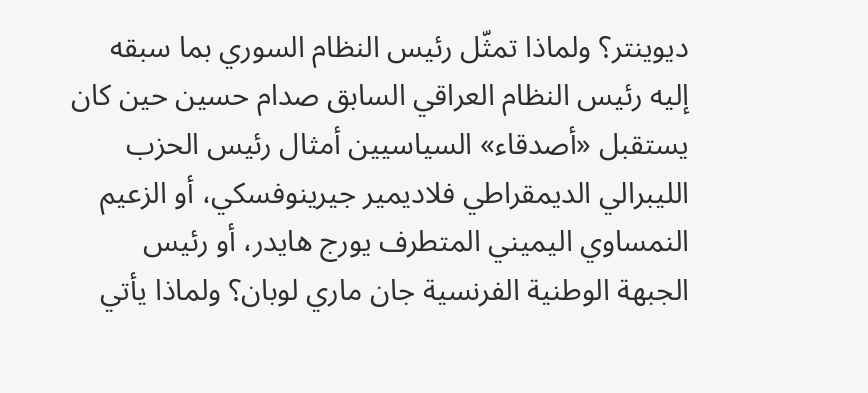ديوينتر؟ ولماذا تمثّل رئيس النظام السوري بما سبقه إليه رئيس النظام العراقي السابق صدام حسين حين كان يستقبل «أصدقاء» السياسيين أمثال رئيس الحزب الليبرالي الديمقراطي فلاديمير جيرينوفسكي، أو الزعيم النمساوي اليميني المتطرف يورج هايدر، أو رئيس الجبهة الوطنية الفرنسية جان ماري لوبان؟ ولماذا يأتي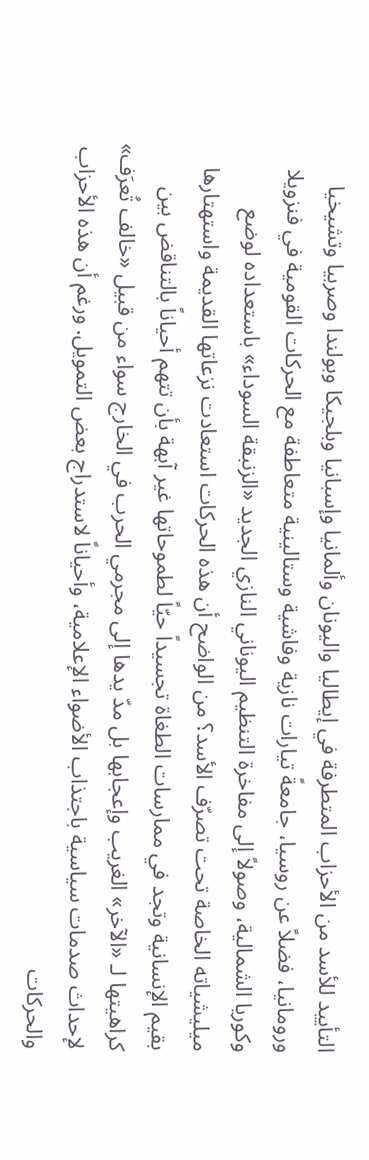التأييد للأسد من الأحزاب المتطرفة في إيطاليا واليونان وألمانيا وإسبانيا وبلجيكا وبولندا وصربيا وتشيخيا ورومانيا، فضلاً عن روسيا، جامعةً تيارات نازية وفاشية وستالينية متعاطفة مع الحركات القومية في فنزويلا وكوريا الشمالية، وصولاً إلى مفاخرة التنظيم اليوناني النازي الجديد «الزنبقة السوداء» باستعداده لوضع ميليشياته الخاصة تحت تصرّف الأسد؟ من الواضح أن هذه الحركات استعادت نزعاتها القديمة واستهتارها بقيم الإنسانية وتجد في ممارسات الطغاة تجسيداً حيّاً لطموحاتها غير آبهة بأن تتهم أحياناً بالتناقض بين كراهيتها لـ «الآخر» الغريب وإعجابها بل مدّ يدها إلى مجرمي الحرب في الخارج سواء من قبيل «خالف تُعرَف» لإحداث صدمات سياسية باجتذاب الأضواء الإعلامية، وأحياناً لاستدراج بعض التمويل. ورغم أن هذه الأحزاب والحركات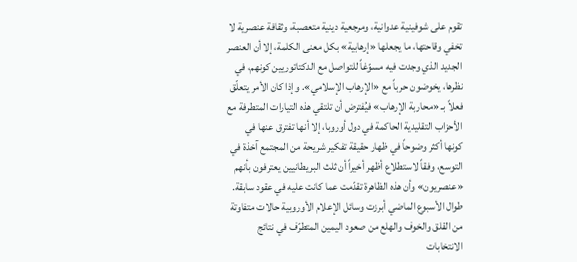تقوم على شوفينية عدوانية، ومرجعية دينية متعصبة، وثقافة عنصرية لا تخفي وقاحتها، ما يجعلها «إرهابية» بكل معنى الكلمة، إلا أن العنصر الجديد الذي وجدت فيه مسوّغاً للتواصل مع الدكتاتوريين كونهم، في نظرها، يخوضون حرباً مع «الإرهاب الإسلامي». وإذا كان الأمر يتعلّق فعلاً بـ «محاربة الإرهاب» فيُفترض أن تلتقي هذه التيارات المتطرفة مع الأحزاب التقليدية الحاكمة في دول أوروبا، إلا أنها تفترق عنها في كونها أكثر وضوحاً في ظهار حقيقة تفكير شريحة من المجتمع آخذة في التوسع، وفقاً لاستطلاع أظهر أخيراً أن ثلث البريطانيين يعترفون بأنهم «عنصريون» وأن هذه الظاهرة تقدّمت عما كانت عليه في عقود سابقة. طوال الأسبوع الماضي أبرزت وسائل الإعلام الأوروبية حالات متفاوتة من القلق والخوف والهلع من صعود اليمين المتطرّف في نتائج الانتخابات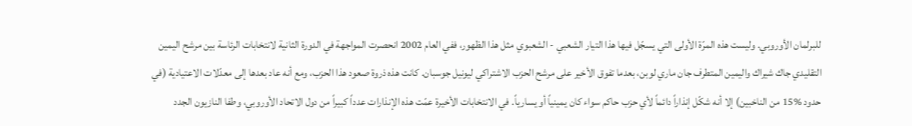للبرلمان الأوروبي. وليست هذه المرّة الأولى التي يسجّل فيها هذا التيار الشعبي - الشعبوي مثل هذا الظهور، ففي العام 2002 انحصرت المواجهة في الدورة الثانية لانتخابات الرئاسة بين مرشح اليمين التقليدي جاك شيراك واليمين المتطرف جان ماري لوبن، بعدما تفوق الأخير على مرشح الحزب الاشتراكي ليونيل جوسبان. كانت هذه ذروة صعود هذا الحزب، ومع أنه عاد بعدها إلى معدّلات الاعتيادية (في حدود %15 من الناخبين) إلا أنه شكّل إنذاراً دائماً لأي حزب حاكم سواء كان يمينياً أو يسارياً. في الانتخابات الأخيرة عمّت هذه الإنذارات عدداً كبيراً من دول الاتحاد الأوروبي، وطفا النازيون الجدد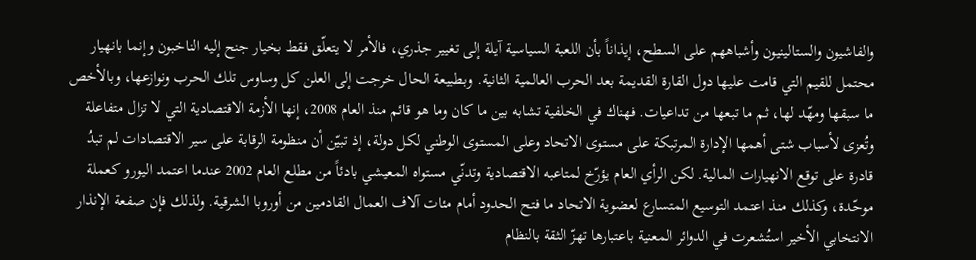والفاشيون والستالينيون وأشباههم على السطح، إيذاناً بأن اللعبة السياسية آيلة إلى تغيير جذري، فالأمر لا يتعلّق فقط بخيار جنح إليه الناخبون وإنما بانهيار محتمل للقيم التي قامت عليها دول القارة القديمة بعد الحرب العالمية الثانية. وبطبيعة الحال خرجت إلى العلن كل وساوس تلك الحرب ونوازعها، وبالأخص ما سبقها ومهّد لها، ثم ما تبعها من تداعيات. فهناك في الخلفية تشابه بين ما كان وما هو قائم منذ العام 2008، إنها الأزمة الاقتصادية التي لا تزال متفاعلة وتُعزى لأسباب شتى أهمها الإدارة المرتبكة على مستوى الاتحاد وعلى المستوى الوطني لكل دولة، إذ تبيّن أن منظومة الرقابة على سير الاقتصادات لم تبدُ قادرة على توقع الانهيارات المالية. لكن الرأي العام يؤرّخ لمتاعبه الاقتصادية وتدنّي مستواه المعيشي بادئاً من مطلع العام 2002 عندما اعتمد اليورو كعملة موحّدة، وكذلك منذ اعتمد التوسيع المتسارع لعضوية الاتحاد ما فتح الحدود أمام مئات آلاف العمال القادمين من أوروبا الشرقية. ولذلك فإن صفعة الإنذار الانتخابي الأخير استُشعرت في الدوائر المعنية باعتبارها تهزّ الثقة بالنظام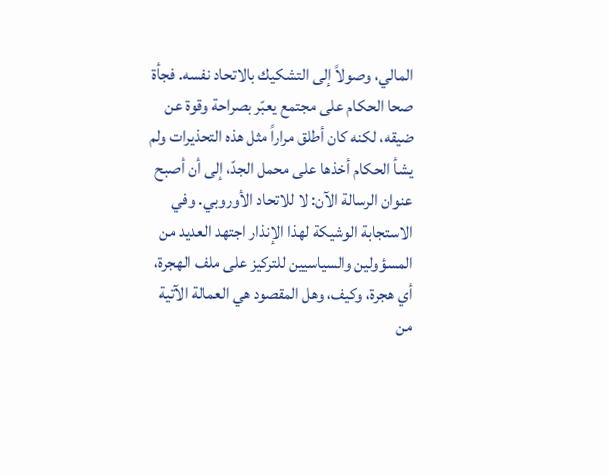المالي، وصولاً إلى التشكيك بالاتحاد نفسه. فجأة صحا الحكام على مجتمع يعبّر بصراحة وقوة عن ضيقه، لكنه كان أطلق مراراً مثل هذه التحذيرات ولم يشأ الحكام أخذها على محمل الجدّ، إلى أن أصبح عنوان الرسالة الآن: لا للاتحاد الأوروبي. وفي الاستجابة الوشيكة لهذا الإنذار اجتهد العديد من المسؤولين والسياسيين للتركيز على ملف الهجرة، أي هجرة، وكيف، وهل المقصود هي العمالة الآتية من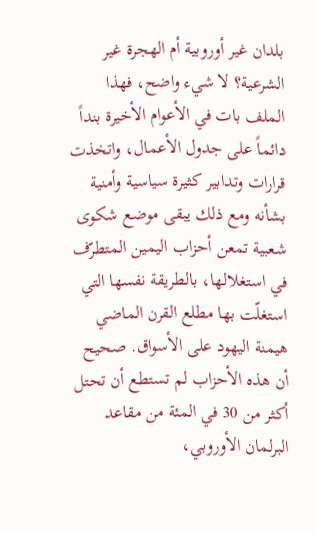بلدان غير أوروبية أم الهجرة غير الشرعية؟ لا شيء واضح، فهذا الملف بات في الأعوام الأخيرة بنداً دائماً على جدول الأعمال، واتخذت قرارات وتدابير كثيرة سياسية وأمنية بشأنه ومع ذلك يبقى موضع شكوى شعبية تمعن أحزاب اليمين المتطرّف في استغلالها، بالطريقة نفسها التي استغلّت بها مطلع القرن الماضي هيمنة اليهود على الأسواق. صحيح أن هذه الأحزاب لم تستطع أن تحتل أكثر من 30 في المئة من مقاعد البرلمان الأوروبي،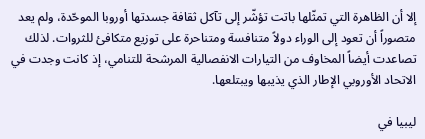إلا أن الظاهرة التي تمثّلها باتت تؤشّر إلى تآكل ثقافة جسدتها أوروبا الموحّدة، ولم يعد متصوراً أن تعود إلى الوراء دولاً متنافسة ومتناحرة على توزيع متكافئ للثروات. لذلك تصاعدت أيضاً المخاوف من التيارات الانفصالية المرشحة للتنامي، إذ كانت وجدت في الاتحاد الأوروبي الإطار الذي يذيبها ويبتلعها.

ليبيا في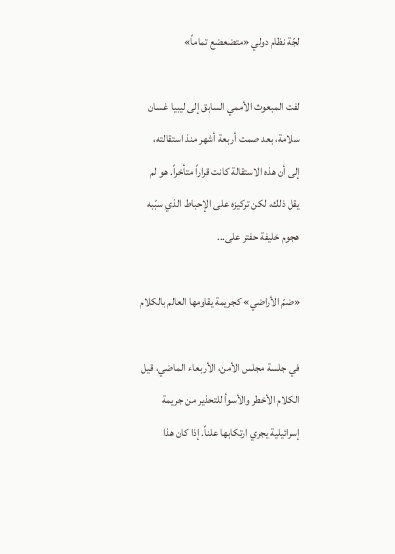لجّة نظام دولي «متضعضع تماماً»

لفت المبعوث الأممي السابق إلى ليبيا غسان سلامة، بعد صمت أربعة أشهر منذ استقالته، إلى أن هذه الاستقالة كانت قراراً متأخراً. هو لم يقل ذلك، لكن تركيزه على الإحباط الذي سبّبه هجوم خليفة حفتر على...

«ضمّ الأراضي» كجريمة يقاومها العالم بالكلام

في جلسة مجلس الأمن، الأربعاء الماضي، قيل الكلام الأخطر والأسوأ للتحذير من جريمة إسرائيلية يجري ارتكابها علناً. إذا كان هذا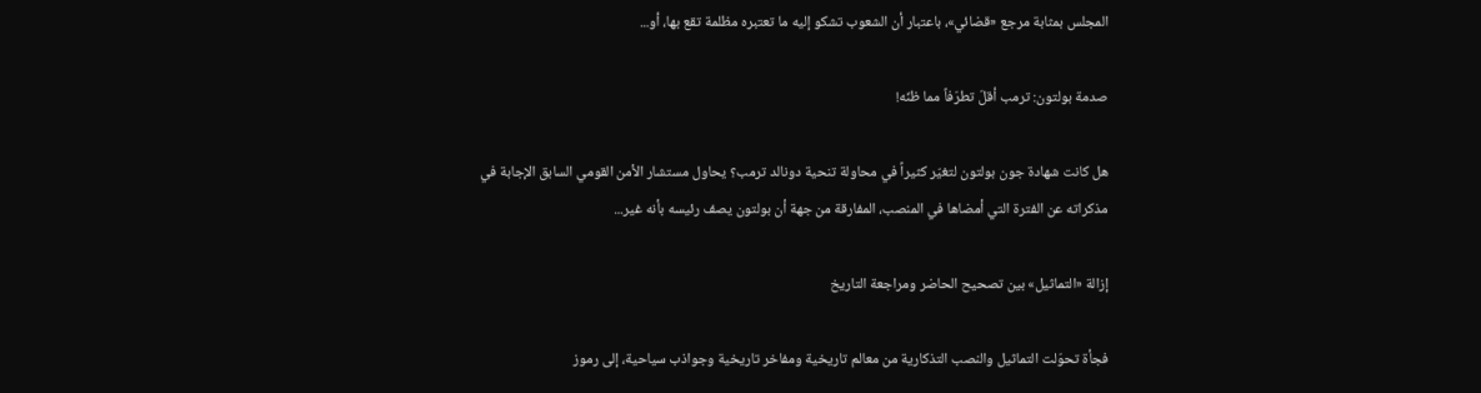المجلس بمثابة مرجع «قضائي»، باعتبار أن الشعوب تشكو إليه ما تعتبره مظلمة تقع بها، أو...

صدمة بولتون: ترمب أقلّ تطرّفاً مما ظنّه!

هل كانت شهادة جون بولتون لتغيّر كثيراً في محاولة تنحية دونالد ترمب؟ يحاول مستشار الأمن القومي السابق الإجابة في مذكراته عن الفترة التي أمضاها في المنصب، المفارقة من جهة أن بولتون يصف رئيسه بأنه غير...

إزالة «التماثيل» بين تصحيح الحاضر ومراجعة التاريخ

فجأة تحوّلت التماثيل والنصب التذكارية من معالم تاريخية ومفاخر تاريخية وجواذب سياحية، إلى رموز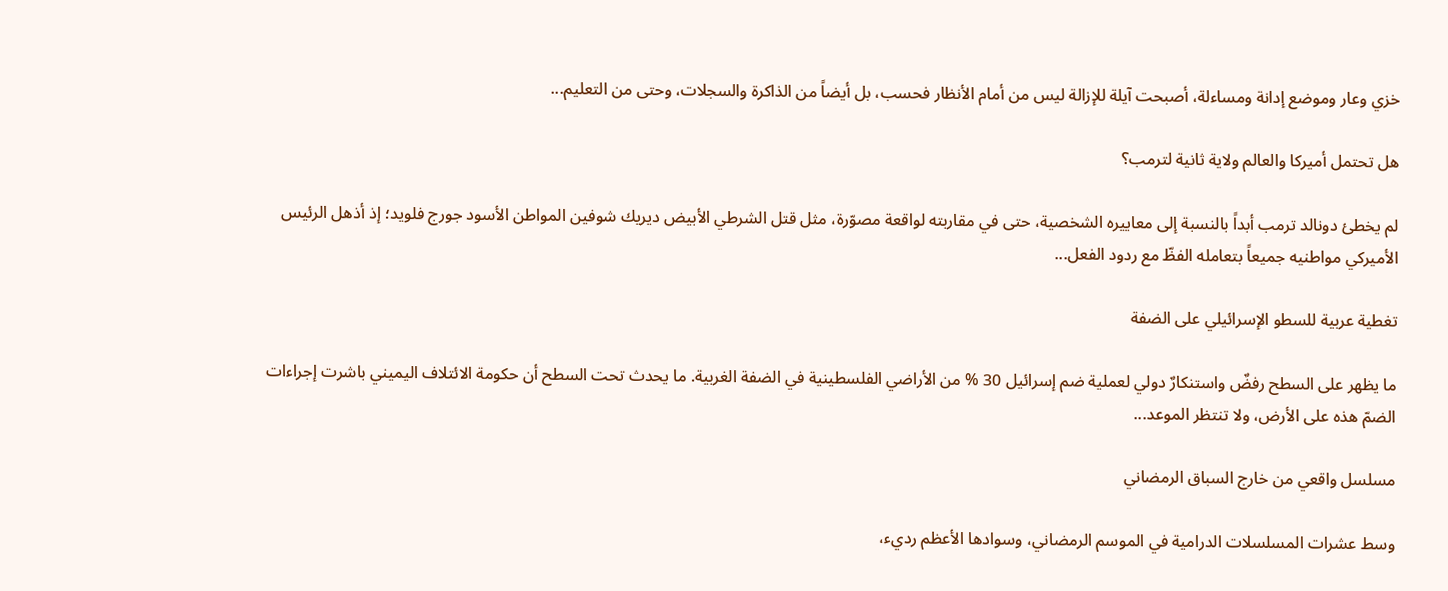خزي وعار وموضع إدانة ومساءلة، أصبحت آيلة للإزالة ليس من أمام الأنظار فحسب، بل أيضاً من الذاكرة والسجلات، وحتى من التعليم...

هل تحتمل أميركا والعالم ولاية ثانية لترمب؟

لم يخطئ دونالد ترمب أبداً بالنسبة إلى معاييره الشخصية، حتى في مقاربته لواقعة مصوّرة، مثل قتل الشرطي الأبيض ديريك شوفين المواطن الأسود جورج فلويد؛ إذ أذهل الرئيس الأميركي مواطنيه جميعاً بتعامله الفظّ مع ردود الفعل...

تغطية عربية للسطو الإسرائيلي على الضفة

ما يظهر على السطح رفضٌ واستنكارٌ دولي لعملية ضم إسرائيل 30 % من الأراضي الفلسطينية في الضفة الغربية. ما يحدث تحت السطح أن حكومة الائتلاف اليميني باشرت إجراءات الضمّ هذه على الأرض، ولا تنتظر الموعد...

مسلسل واقعي من خارج السباق الرمضاني

وسط عشرات المسلسلات الدرامية في الموسم الرمضاني، وسوادها الأعظم رديء،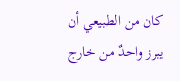كان من الطبيعي أن يبرز واحدٌ من خارج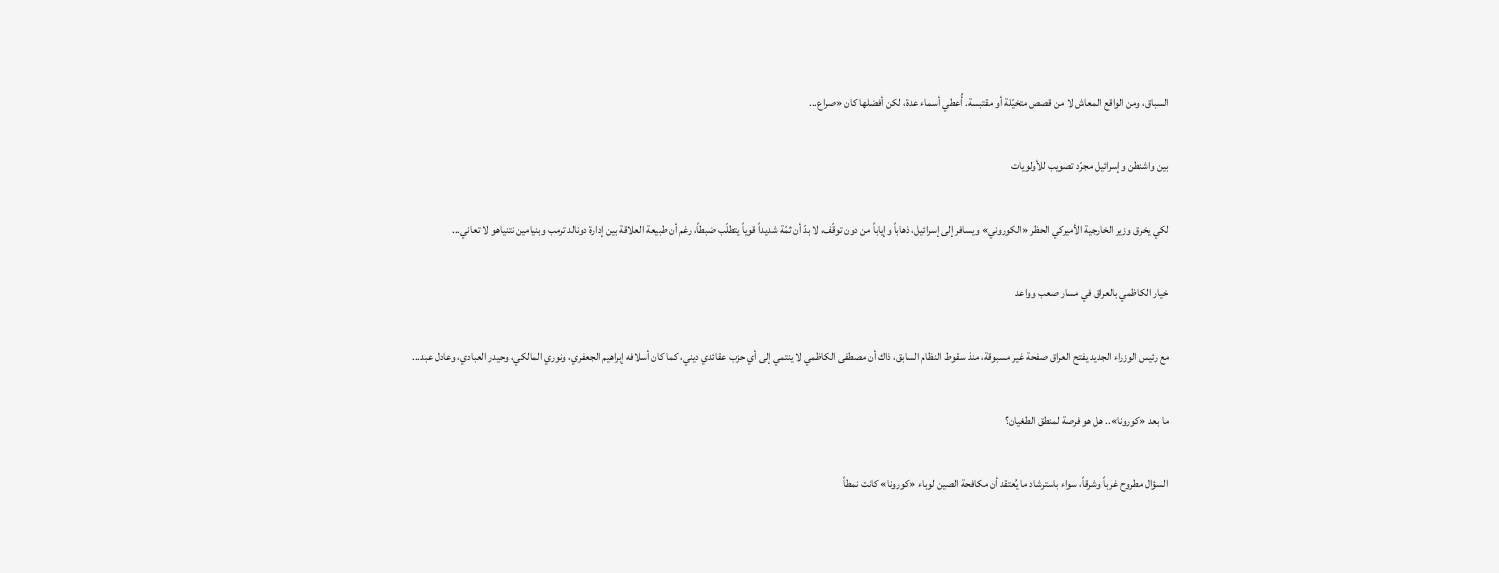السباق، ومن الواقع المعاش لا من قصص متخيّلة أو مقتبسة. أُعطي أسماء عدة، لكن أفضلها كان «صراع...

بين واشنطن وإسرائيل مجرّد تصويب للأولويات

لكي يخرق وزير الخارجية الأميركي الحظر «الكوروني» ويسافر إلى إسرائيل، ذهاباً وإياباً من دون توقّف، لا بدّ أن ثمّة شديداً قوياً يتطلّب ضبطاً، رغم أن طبيعة العلاقة بين إدارة دونالد ترمب وبنيامين نتنياهو لا تعاني...

خيار الكاظمي بالعراق في مسار صعب وواعد

مع رئيس الوزراء الجديد يفتح العراق صفحة غير مسبوقة، منذ سقوط النظام السابق، ذاك أن مصطفى الكاظمي لا ينتمي إلى أي حزب عقائدي ديني، كما كان أسلافه إبراهيم الجعفري، ونوري المالكي، وحيدر العبادي، وعادل عبد...

ما بعد «كورونا».. هل هو فرصة لمنطق الطغيان؟

السؤال مطروح غرباً وشرقاً، سواء باسترشاد ما يُعتقد أن مكافحة الصين لوباء «كورونا» كانت نمطاً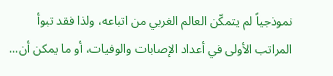نموذجياً لم يتمكّن العالم الغربي من اتباعه، ولذا فقد تبوأ المراتب الأولى في أعداد الإصابات والوفيات، أو ما يمكن أن...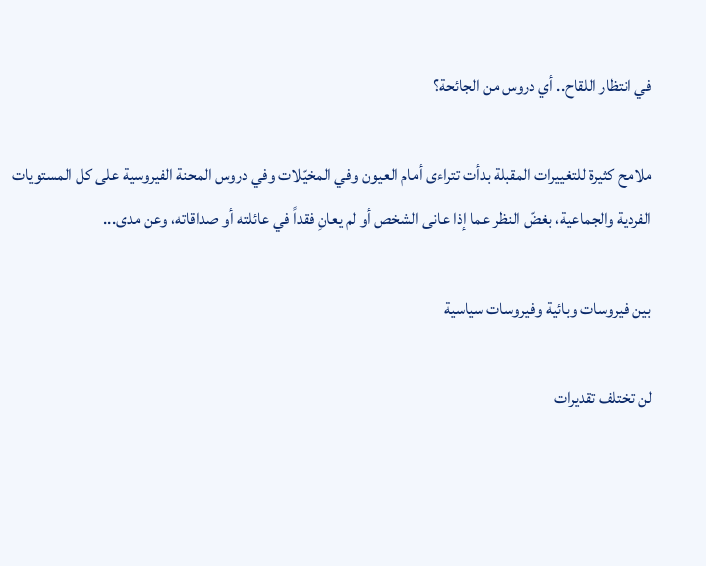في انتظار اللقاح.. أي دروس من الجائحة؟

ملامح كثيرة للتغييرات المقبلة بدأت تتراءى أمام العيون وفي المخيّلات وفي دروس المحنة الفيروسية على كل المستويات الفردية والجماعية، بغضّ النظر عما إذا عانى الشخص أو لم يعانِ فقداً في عائلته أو صداقاته، وعن مدى...

بين فيروسات وبائية وفيروسات سياسية

لن تختلف تقديرات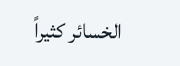الخسائر كثيراً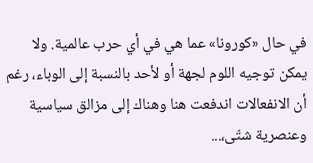في حال «كورونا» عما هي في أي حرب عالمية. ولا يمكن توجيه اللوم لجهة أو لأحد بالنسبة إلى الوباء، رغم أن الانفعالات اندفعت هنا وهناك إلى مزالق سياسية وعنصرية شتّى،...